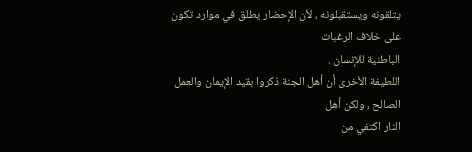يتلقونه ويستقبلونه ، لأن الإحضار يطلق في موارد تكون على خلاف الرغبات
الباطنية للإنسان .
اللطيفة الأخرى أن أهل الجنة ذكروا بقيد الإيمان والعمل الصالح ، ولكن أهل
النار اكتفي من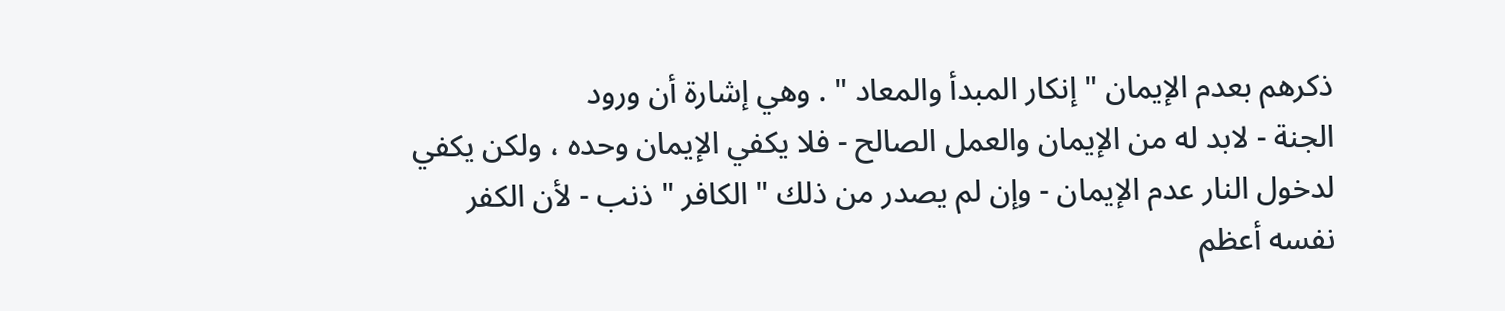ذكرهم بعدم الإيمان " إنكار المبدأ والمعاد " . وهي إشارة أن ورود
الجنة - لابد له من الإيمان والعمل الصالح - فلا يكفي الإيمان وحده ، ولكن يكفي
لدخول النار عدم الإيمان - وإن لم يصدر من ذلك " الكافر " ذنب - لأن الكفر
نفسه أعظم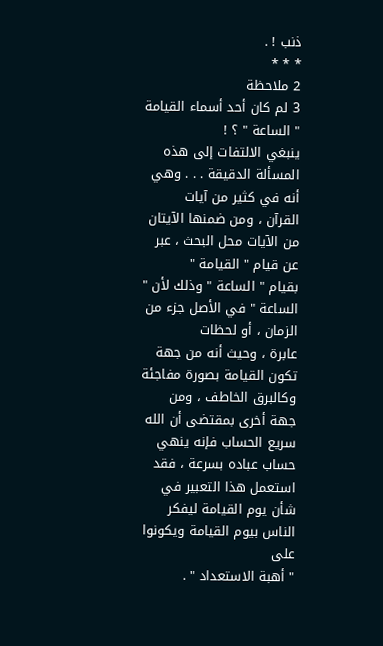ذنب ! .
* * *
2 ملاحظة
3 لم كان أحد أسماء القيامة " الساعة " ؟ !
ينبغي الالتفات إلى هذه المسألة الدقيقة . . . وهي أنه في كثير من آيات
القرآن ، ومن ضمنها الآيتان من الآيات محل البحث ، عبر عن قيام " القيامة "
بقيام " الساعة " وذلك لأن " الساعة " في الأصل جزء من الزمان ، أو لحظات
عابرة ، وحيث أنه من جهة تكون القيامة بصورة مفاجئة وكالبرق الخاطف ، ومن
جهة أخرى بمقتضى أن الله سريع الحساب فإنه ينهي حساب عباده بسرعة ، فقد
استعمل هذا التعبير في شأن يوم القيامة ليفكر الناس بيوم القيامة ويكونوا على
" أهبة الاستعداد " .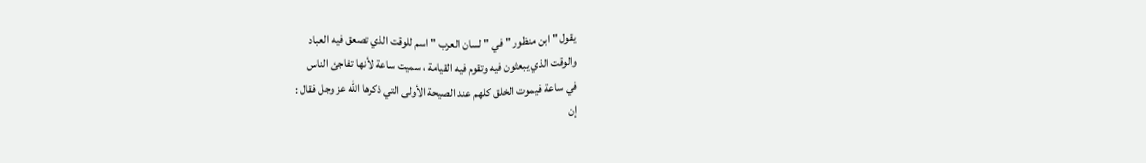يقول " ابن منظور " في " لسان العرب " اسم للوقت الذي تصعق فيه العباد
والوقت الذي يبعثون فيه وتقوم فيه القيامة ، سميت ساعة لأنها تفاجئ الناس
في ساعة فيموت الخلق كلهم عند الصيحة الأولى التي ذكرها الله عز وجل فقال :
إن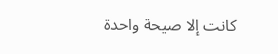كانت إلا صيحة واحدة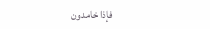فإذا خامدون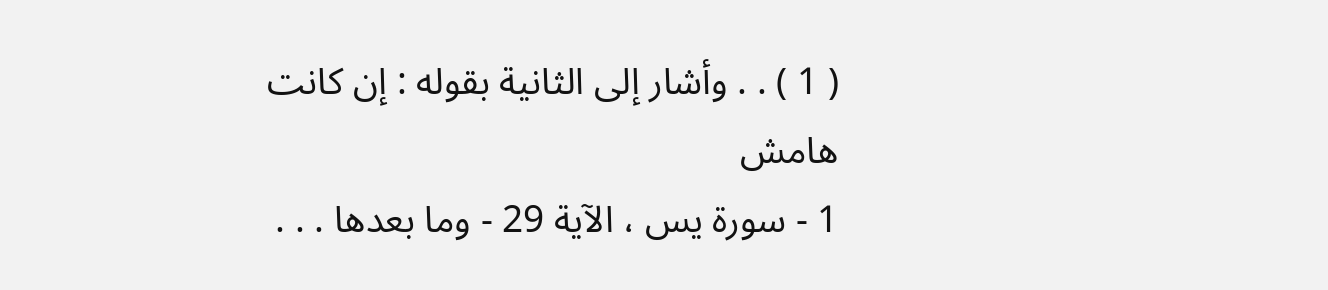( 1 ) . . وأشار إلى الثانية بقوله : إن كانت
هامش
1 - سورة يس ، الآية 29 - وما بعدها . . .